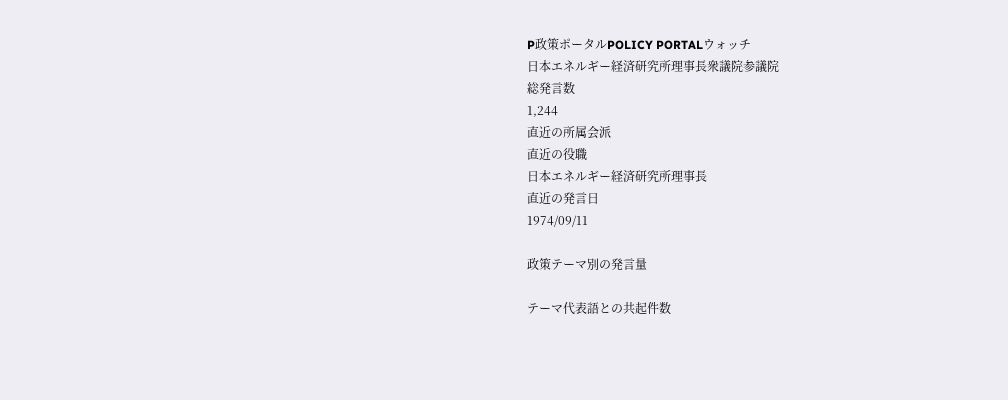P政策ポータルPOLICY PORTALウォッチ
日本エネルギー経済研究所理事長衆議院参議院
総発言数
1,244
直近の所属会派
直近の役職
日本エネルギー経済研究所理事長
直近の発言日
1974/09/11

政策テーマ別の発言量

テーマ代表語との共起件数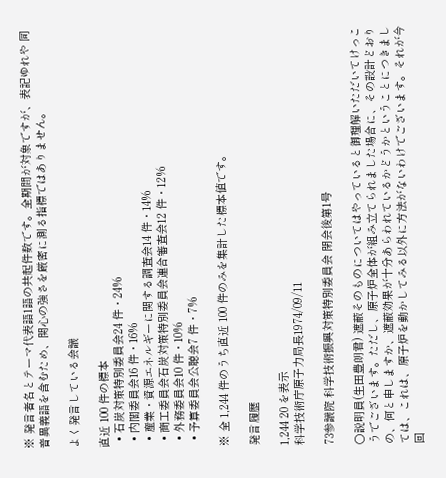※ 発言者名とテーマ代表語1語の共起件数です。全期間が対象ですが、表記ゆれや 同音異義語を含むため、関心の強さを厳密に測る指標ではありません。

よく発言している会議

直近 100 件の標本
  • 石炭対策特別委員会24 件・24%
  • 内閣委員会16 件・16%
  • 産業・資源エネルギーに関する調査会14 件・14%
  • 商工委員会石炭対策特別委員会連合審査会12 件・12%
  • 外務委員会10 件・10%
  • 予算委員会公聴会7 件・7%

※ 全 1,244 件のうち直近 100 件のみを集計した標本値です。

発言履歴

1,244 20 を表示
科学技術庁原子力局長1974/09/11

73参議院 科学技術振興対策特別委員会 閉会後第1号

○説明員(生田豊朗君) 遮蔽そのものについてはやっていると御理解いただいてけっこうでございます。ただし、原子炉全体が組み立てられました場合に、その設計どおりの、何と申しますか、遮蔽効果が十分あらわれているかどうかということにつきましては、これは、原子炉を動かしてみる以外に方法がないわけでございます。それが今回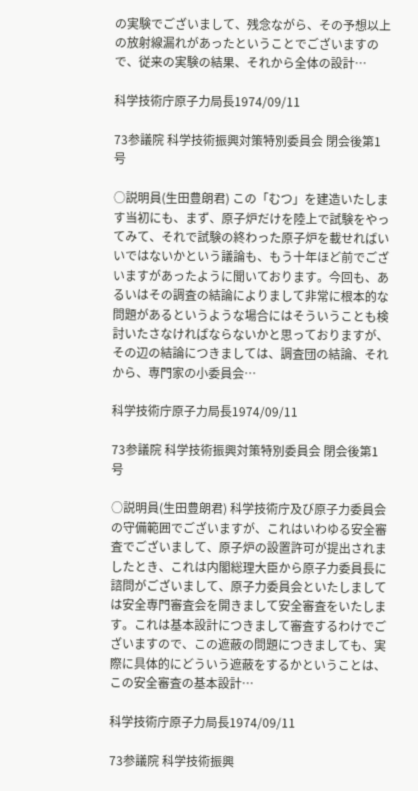の実験でございまして、残念ながら、その予想以上の放射線漏れがあったということでございますので、従来の実験の結果、それから全体の設計…

科学技術庁原子力局長1974/09/11

73参議院 科学技術振興対策特別委員会 閉会後第1号

○説明員(生田豊朗君) この「むつ」を建造いたします当初にも、まず、原子炉だけを陸上で試験をやってみて、それで試験の終わった原子炉を載せればいいではないかという議論も、もう十年ほど前でございますがあったように聞いております。今回も、あるいはその調査の結論によりまして非常に根本的な問題があるというような場合にはそういうことも検討いたさなければならないかと思っておりますが、その辺の結論につきましては、調査団の結論、それから、専門家の小委員会…

科学技術庁原子力局長1974/09/11

73参議院 科学技術振興対策特別委員会 閉会後第1号

○説明員(生田豊朗君) 科学技術庁及び原子力委員会の守備範囲でございますが、これはいわゆる安全審査でございまして、原子炉の設置許可が提出されましたとき、これは内閣総理大臣から原子力委員長に諮問がございまして、原子力委員会といたしましては安全専門審査会を開きまして安全審査をいたします。これは基本設計につきまして審査するわけでございますので、この遮蔽の問題につきましても、実際に具体的にどういう遮蔽をするかということは、この安全審査の基本設計…

科学技術庁原子力局長1974/09/11

73参議院 科学技術振興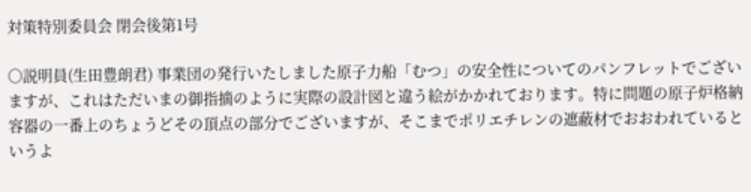対策特別委員会 閉会後第1号

○説明員(生田豊朗君) 事業団の発行いたしました原子力船「むつ」の安全性についてのパンフレットでございますが、これはただいまの御指摘のように実際の設計図と違う絵がかかれております。特に問題の原子炉格納容器の一番上のちょうどその頂点の部分でございますが、そこまでポリエチレンの遮蔽材でおおわれているというよ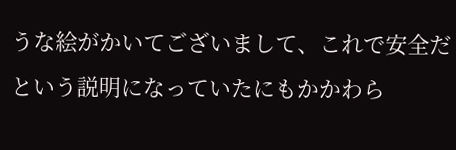うな絵がかいてございまして、これで安全だという説明になっていたにもかかわら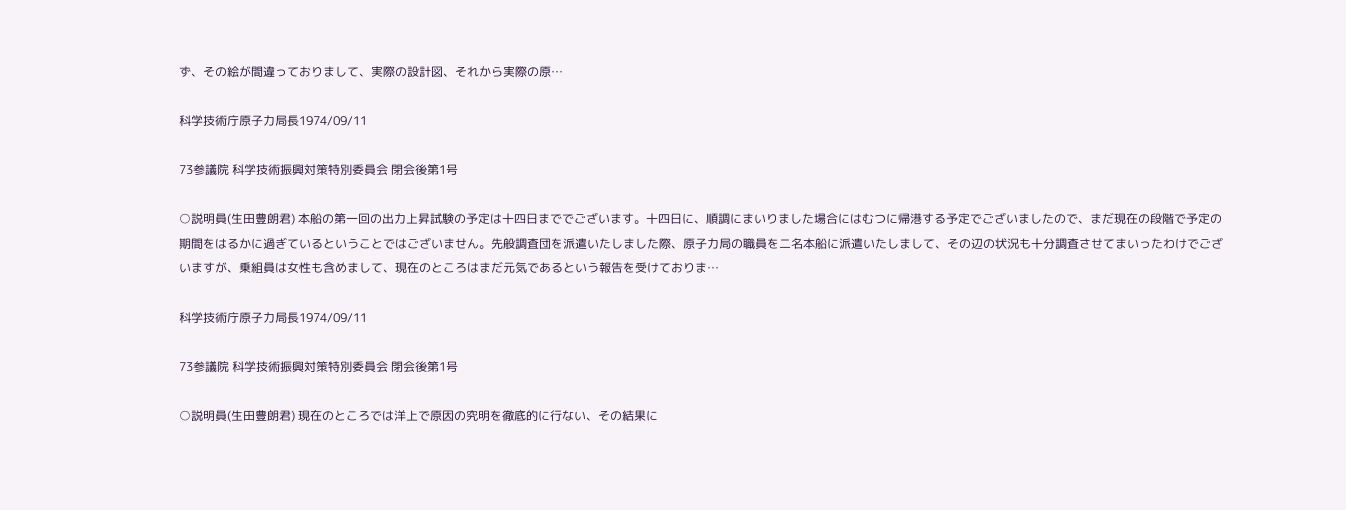ず、その絵が間違っておりまして、実際の設計図、それから実際の原…

科学技術庁原子力局長1974/09/11

73参議院 科学技術振興対策特別委員会 閉会後第1号

○説明員(生田豊朗君) 本船の第一回の出力上昇試験の予定は十四日まででございます。十四日に、順調にまいりました場合にはむつに帰港する予定でございましたので、まだ現在の段階で予定の期間をはるかに過ぎているということではございません。先般調査団を派遣いたしました際、原子力局の職員を二名本船に派遣いたしまして、その辺の状況も十分調査させてまいったわけでございますが、乗組員は女性も含めまして、現在のところはまだ元気であるという報告を受けておりま…

科学技術庁原子力局長1974/09/11

73参議院 科学技術振興対策特別委員会 閉会後第1号

○説明員(生田豊朗君) 現在のところでは洋上で原因の究明を徹底的に行ない、その結果に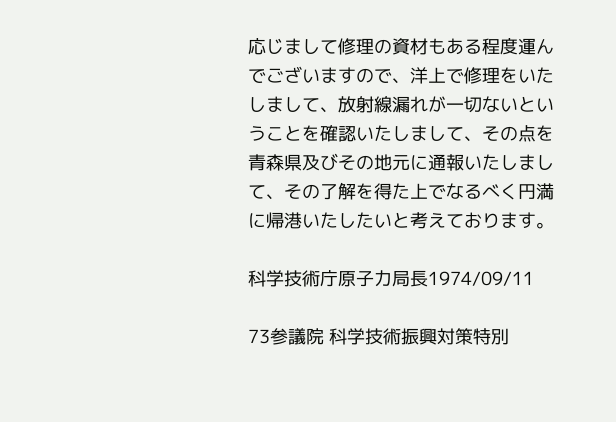応じまして修理の資材もある程度運んでございますので、洋上で修理をいたしまして、放射線漏れが一切ないということを確認いたしまして、その点を青森県及びその地元に通報いたしまして、その了解を得た上でなるべく円満に帰港いたしたいと考えております。

科学技術庁原子力局長1974/09/11

73参議院 科学技術振興対策特別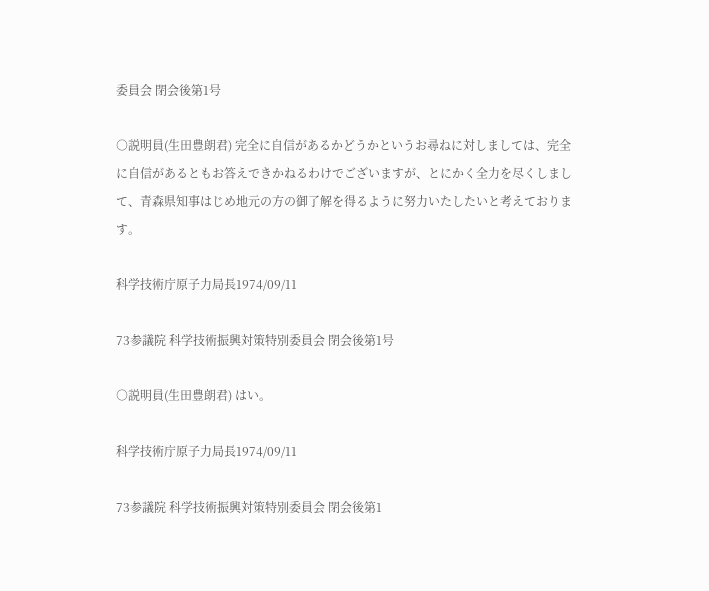委員会 閉会後第1号

○説明員(生田豊朗君) 完全に自信があるかどうかというお尋ねに対しましては、完全に自信があるともお答えできかねるわけでございますが、とにかく全力を尽くしまして、青森県知事はじめ地元の方の御了解を得るように努力いたしたいと考えております。

科学技術庁原子力局長1974/09/11

73参議院 科学技術振興対策特別委員会 閉会後第1号

○説明員(生田豊朗君) はい。

科学技術庁原子力局長1974/09/11

73参議院 科学技術振興対策特別委員会 閉会後第1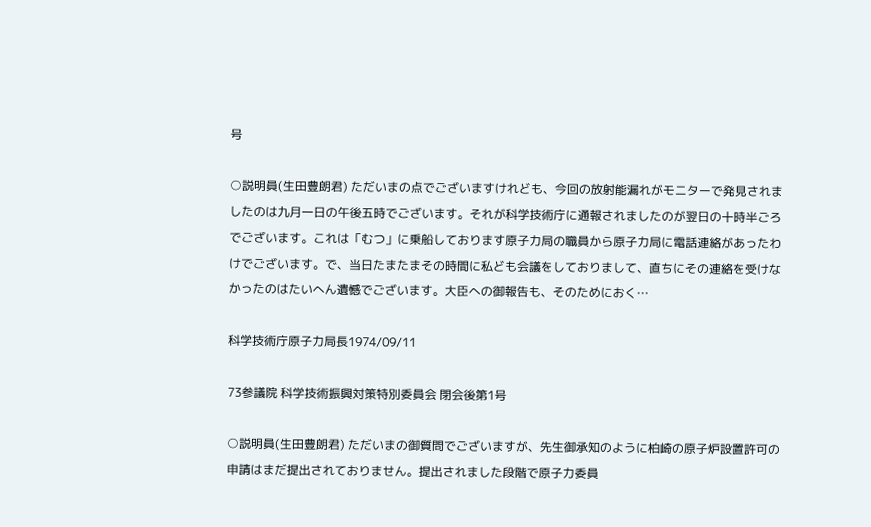号

○説明員(生田豊朗君) ただいまの点でございますけれども、今回の放射能漏れがモニターで発見されましたのは九月一日の午後五時でございます。それが科学技術庁に通報されましたのが翌日の十時半ごろでございます。これは「むつ」に乗船しております原子力局の職員から原子力局に電話連絡があったわけでございます。で、当日たまたまその時間に私ども会議をしておりまして、直ちにその連絡を受けなかったのはたいへん遺憾でございます。大臣への御報告も、そのためにおく…

科学技術庁原子力局長1974/09/11

73参議院 科学技術振興対策特別委員会 閉会後第1号

○説明員(生田豊朗君) ただいまの御質問でございますが、先生御承知のように柏崎の原子炉設置許可の申請はまだ提出されておりません。提出されました段階で原子力委員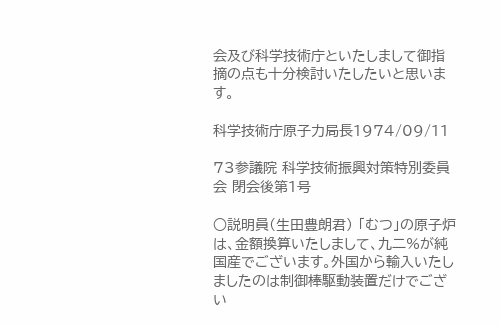会及び科学技術庁といたしまして御指摘の点も十分検討いたしたいと思います。

科学技術庁原子力局長1974/09/11

73参議院 科学技術振興対策特別委員会 閉会後第1号

○説明員(生田豊朗君) 「むつ」の原子炉は、金額換算いたしまして、九二%が純国産でございます。外国から輸入いたしましたのは制御棒駆動装置だけでござい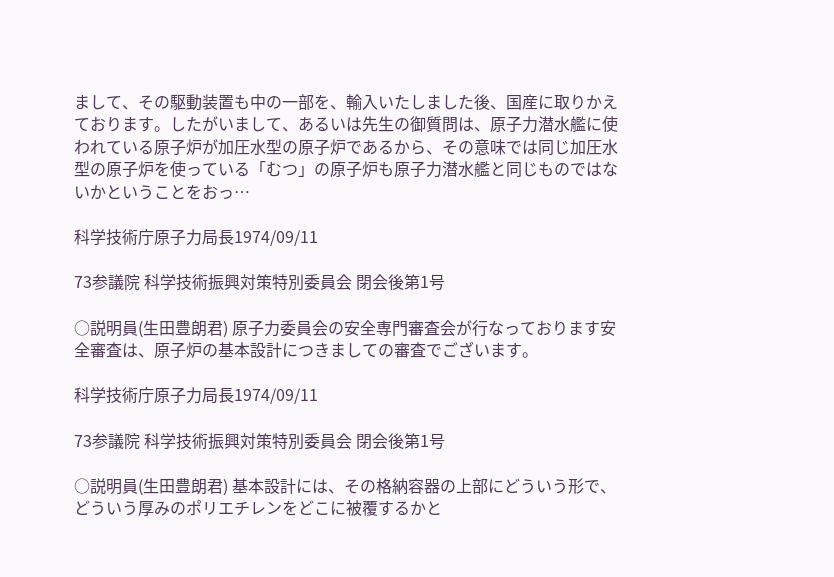まして、その駆動装置も中の一部を、輸入いたしました後、国産に取りかえております。したがいまして、あるいは先生の御質問は、原子力潜水艦に使われている原子炉が加圧水型の原子炉であるから、その意味では同じ加圧水型の原子炉を使っている「むつ」の原子炉も原子力潜水艦と同じものではないかということをおっ…

科学技術庁原子力局長1974/09/11

73参議院 科学技術振興対策特別委員会 閉会後第1号

○説明員(生田豊朗君) 原子力委員会の安全専門審査会が行なっております安全審査は、原子炉の基本設計につきましての審査でございます。

科学技術庁原子力局長1974/09/11

73参議院 科学技術振興対策特別委員会 閉会後第1号

○説明員(生田豊朗君) 基本設計には、その格納容器の上部にどういう形で、どういう厚みのポリエチレンをどこに被覆するかと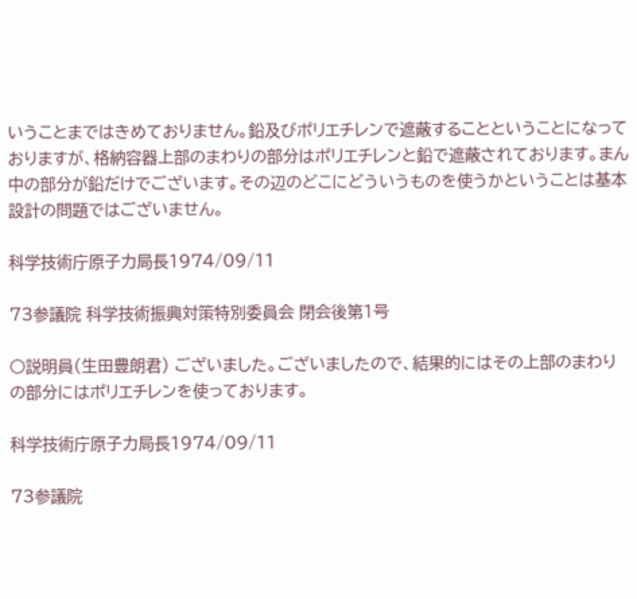いうことまではきめておりません。鉛及びポリエチレンで遮蔽することということになっておりますが、格納容器上部のまわりの部分はポリエチレンと鉛で遮蔽されております。まん中の部分が鉛だけでございます。その辺のどこにどういうものを使うかということは基本設計の問題ではございません。

科学技術庁原子力局長1974/09/11

73参議院 科学技術振興対策特別委員会 閉会後第1号

○説明員(生田豊朗君) ございました。ございましたので、結果的にはその上部のまわりの部分にはポリエチレンを使っております。

科学技術庁原子力局長1974/09/11

73参議院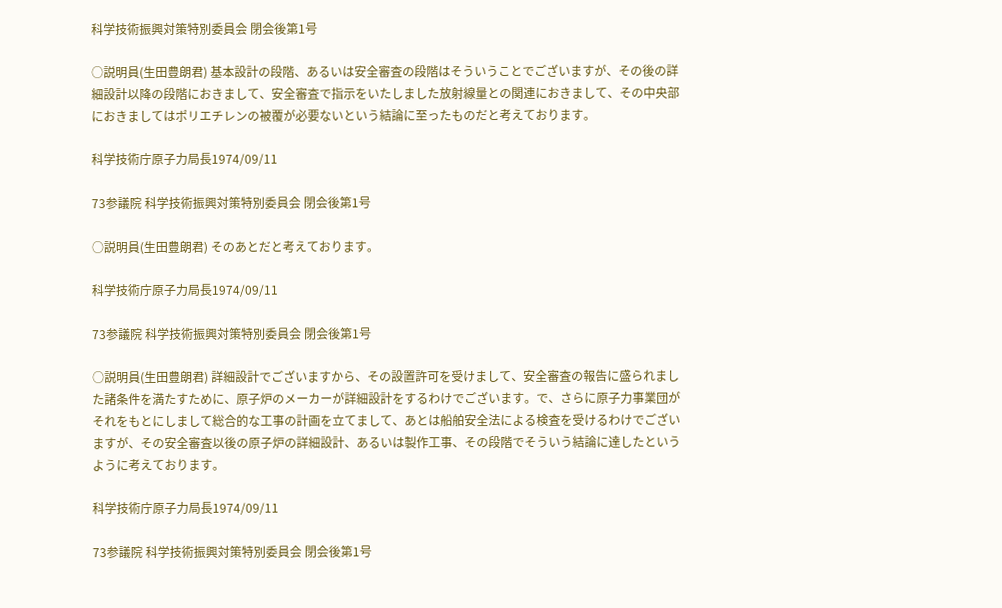科学技術振興対策特別委員会 閉会後第1号

○説明員(生田豊朗君) 基本設計の段階、あるいは安全審査の段階はそういうことでございますが、その後の詳細設計以降の段階におきまして、安全審査で指示をいたしました放射線量との関連におきまして、その中央部におきましてはポリエチレンの被覆が必要ないという結論に至ったものだと考えております。

科学技術庁原子力局長1974/09/11

73参議院 科学技術振興対策特別委員会 閉会後第1号

○説明員(生田豊朗君) そのあとだと考えております。

科学技術庁原子力局長1974/09/11

73参議院 科学技術振興対策特別委員会 閉会後第1号

○説明員(生田豊朗君) 詳細設計でございますから、その設置許可を受けまして、安全審査の報告に盛られました諸条件を満たすために、原子炉のメーカーが詳細設計をするわけでございます。で、さらに原子力事業団がそれをもとにしまして総合的な工事の計画を立てまして、あとは船舶安全法による検査を受けるわけでございますが、その安全審査以後の原子炉の詳細設計、あるいは製作工事、その段階でそういう結論に達したというように考えております。

科学技術庁原子力局長1974/09/11

73参議院 科学技術振興対策特別委員会 閉会後第1号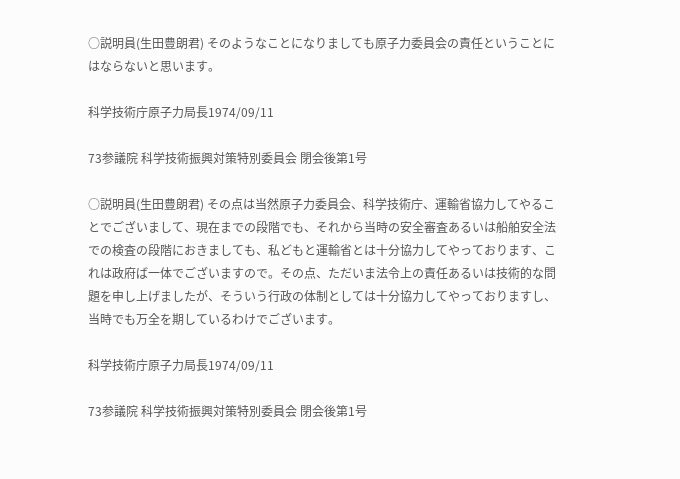○説明員(生田豊朗君) そのようなことになりましても原子力委員会の責任ということにはならないと思います。

科学技術庁原子力局長1974/09/11

73参議院 科学技術振興対策特別委員会 閉会後第1号

○説明員(生田豊朗君) その点は当然原子力委員会、科学技術庁、運輸省協力してやることでございまして、現在までの段階でも、それから当時の安全審査あるいは船舶安全法での検査の段階におきましても、私どもと運輸省とは十分協力してやっております、これは政府ば一体でございますので。その点、ただいま法令上の責任あるいは技術的な問題を申し上げましたが、そういう行政の体制としては十分協力してやっておりますし、当時でも万全を期しているわけでございます。

科学技術庁原子力局長1974/09/11

73参議院 科学技術振興対策特別委員会 閉会後第1号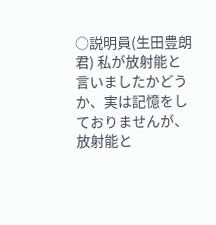○説明員(生田豊朗君) 私が放射能と言いましたかどうか、実は記憶をしておりませんが、放射能と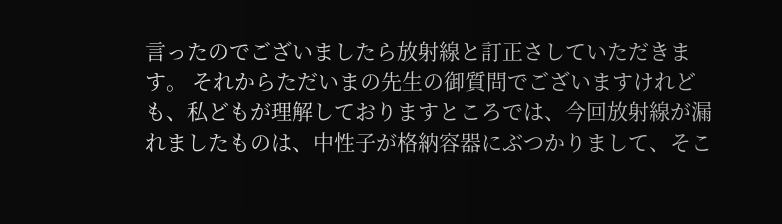言ったのでございましたら放射線と訂正さしていただきます。 それからただいまの先生の御質問でございますけれども、私どもが理解しておりますところでは、今回放射線が漏れましたものは、中性子が格納容器にぶつかりまして、そこ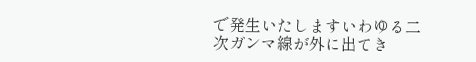で発生いたしますいわゆる二次ガンマ線が外に出てき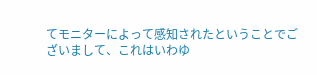てモニターによって感知されたということでございまして、これはいわゆ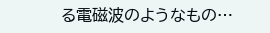る電磁波のようなもの…